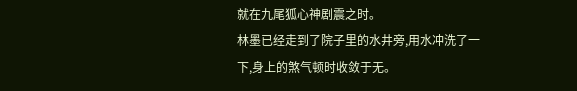就在九尾狐心神剧震之时。
林墨已经走到了院子里的水井旁,用水冲洗了一下,身上的煞气顿时收敛于无。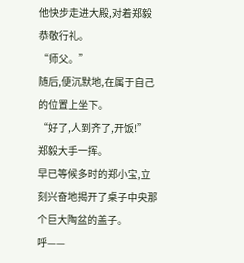他快步走进大殿,对着郑毅恭敬行礼。
“师父。”
随后,便沉默地,在属于自己的位置上坐下。
“好了,人到齐了,开饭!”
郑毅大手一挥。
早已等候多时的郑小宝,立刻兴奋地揭开了桌子中央那个巨大陶盆的盖子。
呼——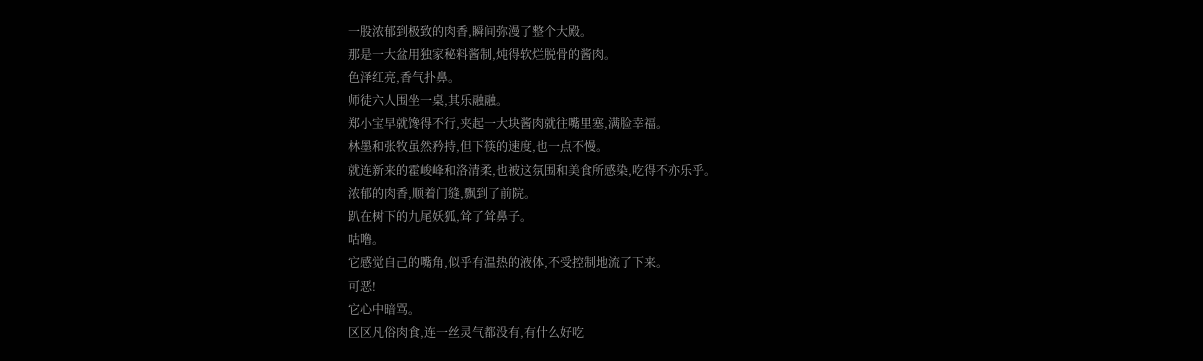一股浓郁到极致的肉香,瞬间弥漫了整个大殿。
那是一大盆用独家秘料酱制,炖得软烂脱骨的酱肉。
色泽红亮,香气扑鼻。
师徒六人围坐一桌,其乐融融。
郑小宝早就馋得不行,夹起一大块酱肉就往嘴里塞,满脸幸福。
林墨和张牧虽然矜持,但下筷的速度,也一点不慢。
就连新来的霍峻峰和洛清柔,也被这氛围和美食所感染,吃得不亦乐乎。
浓郁的肉香,顺着门缝,飘到了前院。
趴在树下的九尾妖狐,耸了耸鼻子。
咕噜。
它感觉自己的嘴角,似乎有温热的液体,不受控制地流了下来。
可恶!
它心中暗骂。
区区凡俗肉食,连一丝灵气都没有,有什么好吃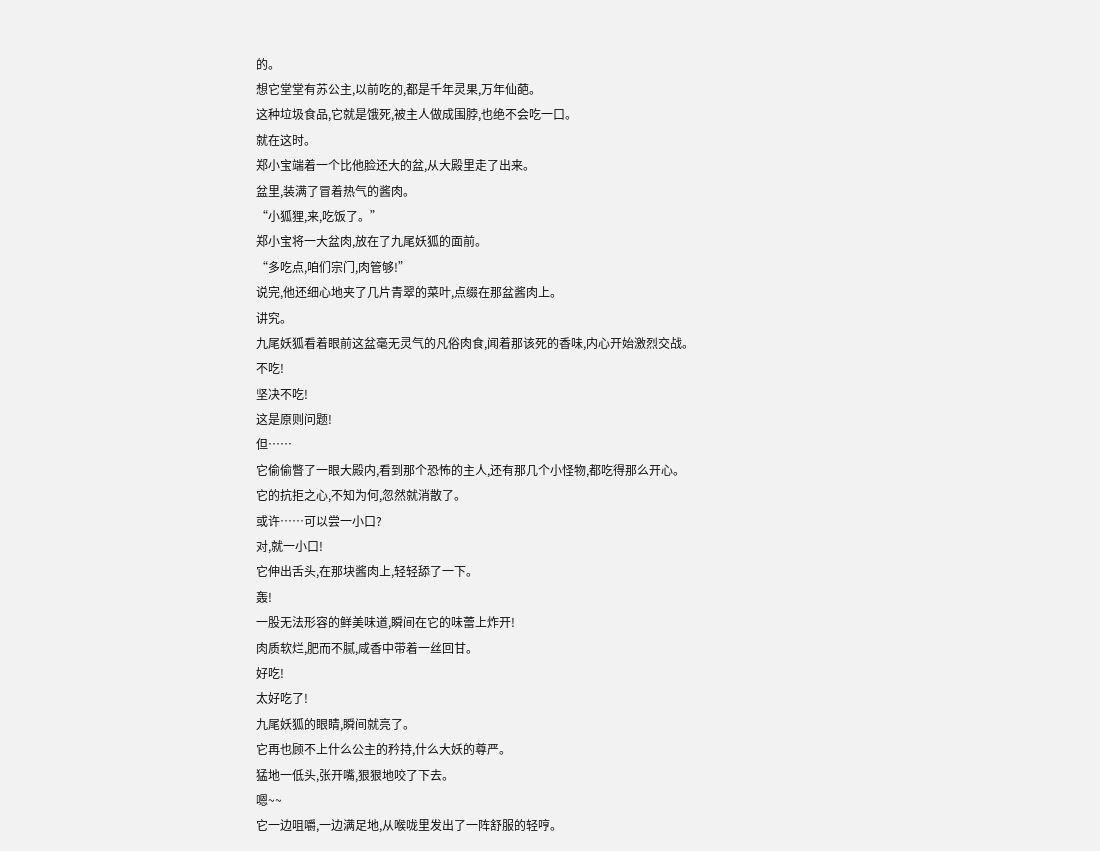的。
想它堂堂有苏公主,以前吃的,都是千年灵果,万年仙葩。
这种垃圾食品,它就是饿死,被主人做成围脖,也绝不会吃一口。
就在这时。
郑小宝端着一个比他脸还大的盆,从大殿里走了出来。
盆里,装满了冒着热气的酱肉。
“小狐狸,来,吃饭了。”
郑小宝将一大盆肉,放在了九尾妖狐的面前。
“多吃点,咱们宗门,肉管够!”
说完,他还细心地夹了几片青翠的菜叶,点缀在那盆酱肉上。
讲究。
九尾妖狐看着眼前这盆毫无灵气的凡俗肉食,闻着那该死的香味,内心开始激烈交战。
不吃!
坚决不吃!
这是原则问题!
但……
它偷偷瞥了一眼大殿内,看到那个恐怖的主人,还有那几个小怪物,都吃得那么开心。
它的抗拒之心,不知为何,忽然就消散了。
或许……可以尝一小口?
对,就一小口!
它伸出舌头,在那块酱肉上,轻轻舔了一下。
轰!
一股无法形容的鲜美味道,瞬间在它的味蕾上炸开!
肉质软烂,肥而不腻,咸香中带着一丝回甘。
好吃!
太好吃了!
九尾妖狐的眼睛,瞬间就亮了。
它再也顾不上什么公主的矜持,什么大妖的尊严。
猛地一低头,张开嘴,狠狠地咬了下去。
嗯~~
它一边咀嚼,一边满足地,从喉咙里发出了一阵舒服的轻哼。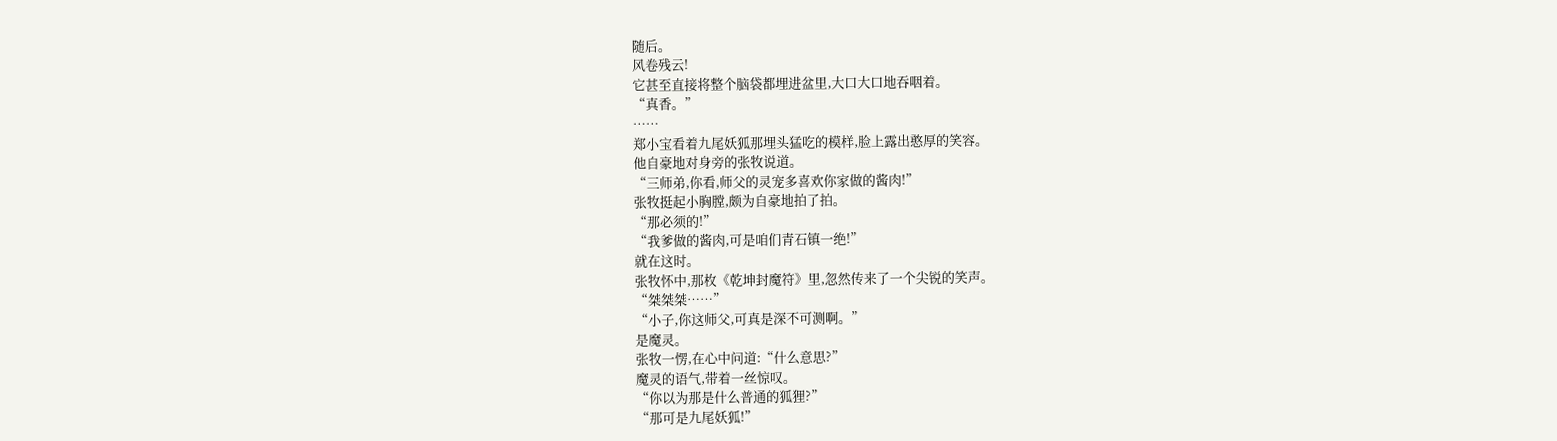随后。
风卷残云!
它甚至直接将整个脑袋都埋进盆里,大口大口地吞咽着。
“真香。”
……
郑小宝看着九尾妖狐那埋头猛吃的模样,脸上露出憨厚的笑容。
他自豪地对身旁的张牧说道。
“三师弟,你看,师父的灵宠多喜欢你家做的酱肉!”
张牧挺起小胸膛,颇为自豪地拍了拍。
“那必须的!”
“我爹做的酱肉,可是咱们青石镇一绝!”
就在这时。
张牧怀中,那枚《乾坤封魔符》里,忽然传来了一个尖锐的笑声。
“桀桀桀……”
“小子,你这师父,可真是深不可测啊。”
是魔灵。
张牧一愣,在心中问道:“什么意思?”
魔灵的语气,带着一丝惊叹。
“你以为那是什么普通的狐狸?”
“那可是九尾妖狐!”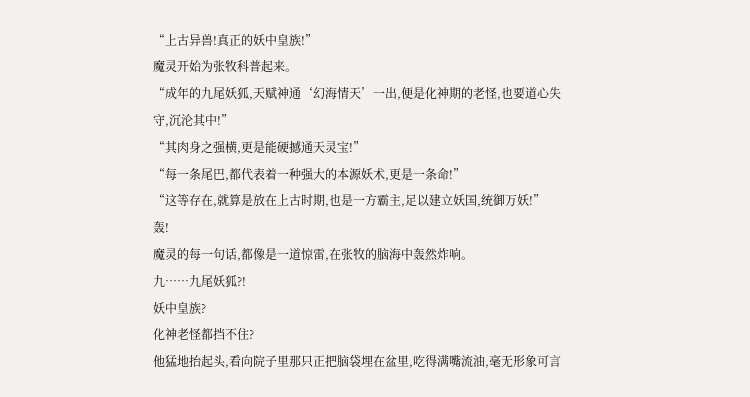“上古异兽!真正的妖中皇族!”
魔灵开始为张牧科普起来。
“成年的九尾妖狐,天赋神通‘幻海情天’一出,便是化神期的老怪,也要道心失守,沉沦其中!”
“其肉身之强横,更是能硬撼通天灵宝!”
“每一条尾巴,都代表着一种强大的本源妖术,更是一条命!”
“这等存在,就算是放在上古时期,也是一方霸主,足以建立妖国,统御万妖!”
轰!
魔灵的每一句话,都像是一道惊雷,在张牧的脑海中轰然炸响。
九……九尾妖狐?!
妖中皇族?
化神老怪都挡不住?
他猛地抬起头,看向院子里那只正把脑袋埋在盆里,吃得满嘴流油,毫无形象可言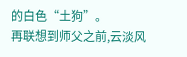的白色“土狗”。
再联想到师父之前,云淡风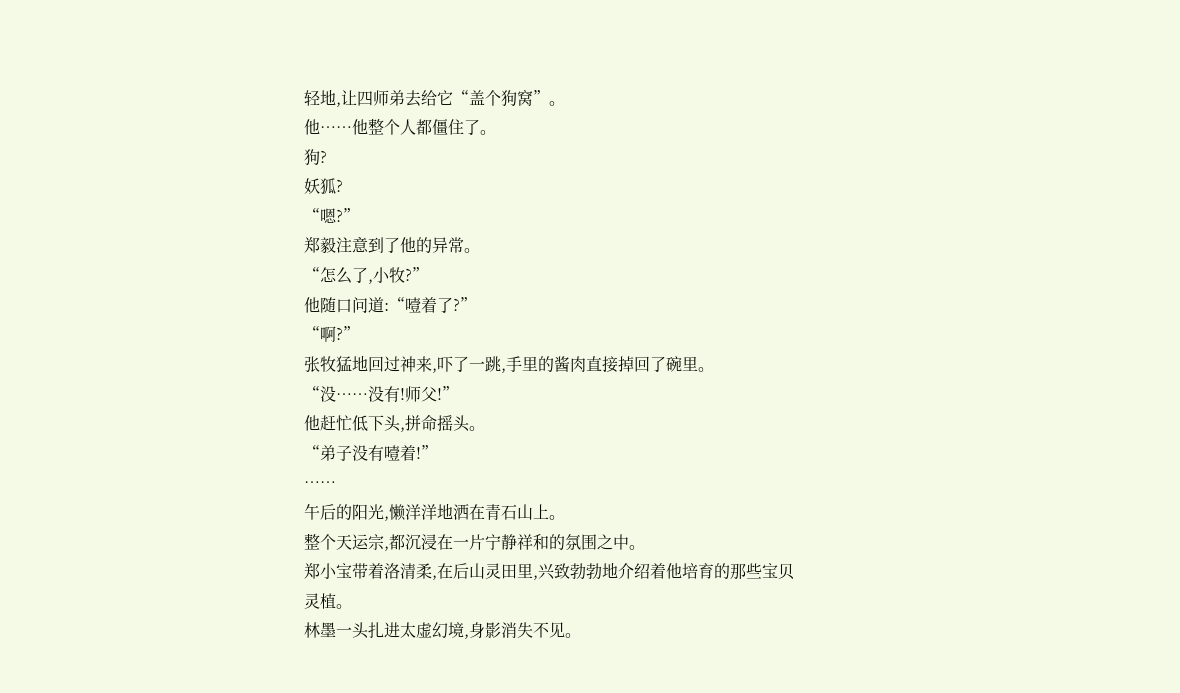轻地,让四师弟去给它“盖个狗窝”。
他……他整个人都僵住了。
狗?
妖狐?
“嗯?”
郑毅注意到了他的异常。
“怎么了,小牧?”
他随口问道:“噎着了?”
“啊?”
张牧猛地回过神来,吓了一跳,手里的酱肉直接掉回了碗里。
“没……没有!师父!”
他赶忙低下头,拼命摇头。
“弟子没有噎着!”
……
午后的阳光,懒洋洋地洒在青石山上。
整个天运宗,都沉浸在一片宁静祥和的氛围之中。
郑小宝带着洛清柔,在后山灵田里,兴致勃勃地介绍着他培育的那些宝贝灵植。
林墨一头扎进太虚幻境,身影消失不见。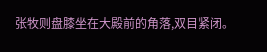张牧则盘膝坐在大殿前的角落,双目紧闭。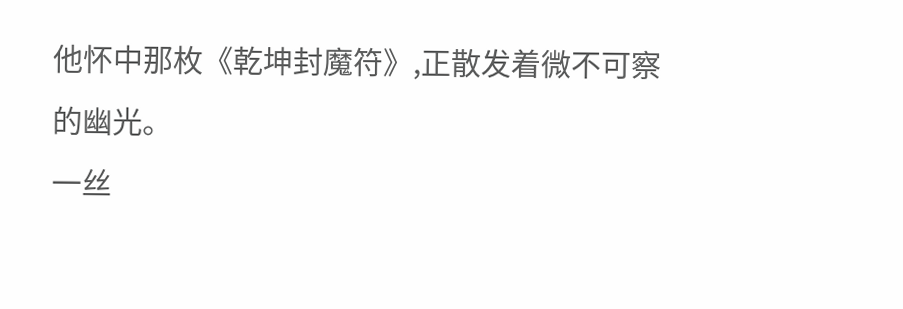他怀中那枚《乾坤封魔符》,正散发着微不可察的幽光。
一丝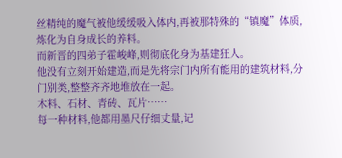丝精纯的魔气被他缓缓吸入体内,再被那特殊的“镇魔”体质,炼化为自身成长的养料。
而新晋的四弟子霍峻峰,则彻底化身为基建狂人。
他没有立刻开始建造,而是先将宗门内所有能用的建筑材料,分门别类,整整齐齐地堆放在一起。
木料、石材、青砖、瓦片……
每一种材料,他都用墨尺仔细丈量,记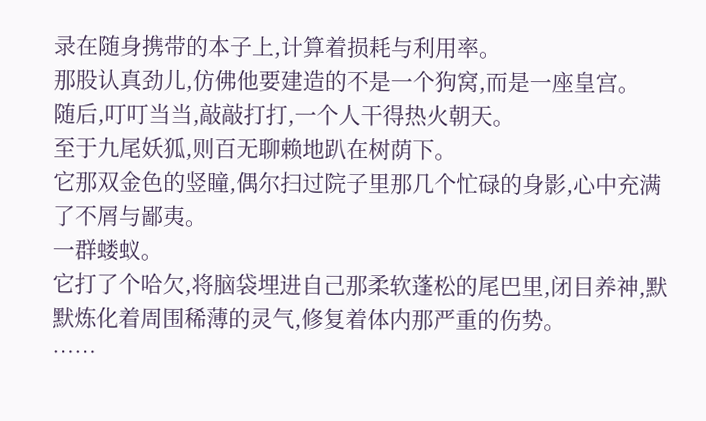录在随身携带的本子上,计算着损耗与利用率。
那股认真劲儿,仿佛他要建造的不是一个狗窝,而是一座皇宫。
随后,叮叮当当,敲敲打打,一个人干得热火朝天。
至于九尾妖狐,则百无聊赖地趴在树荫下。
它那双金色的竖瞳,偶尔扫过院子里那几个忙碌的身影,心中充满了不屑与鄙夷。
一群蝼蚁。
它打了个哈欠,将脑袋埋进自己那柔软蓬松的尾巴里,闭目养神,默默炼化着周围稀薄的灵气,修复着体内那严重的伤势。
……